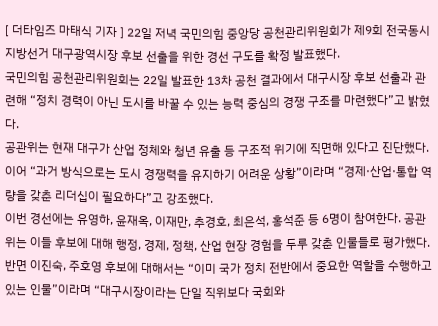[ 더타임즈 마태식 기자 ] 22일 저녁 국민의힘 중앙당 공천관리위원회가 제9회 전국동시지방선거 대구광역시장 후보 선출을 위한 경선 구도를 확정 발표했다.
국민의힘 공천관리위원회는 22일 발표한 13차 공천 결과에서 대구시장 후보 선출과 관련해 “정치 경력이 아닌 도시를 바꿀 수 있는 능력 중심의 경쟁 구조를 마련했다”고 밝혔다.
공관위는 현재 대구가 산업 정체와 청년 유출 등 구조적 위기에 직면해 있다고 진단했다. 이어 “과거 방식으로는 도시 경쟁력을 유지하기 어려운 상황”이라며 “경제·산업·통합 역량을 갖춘 리더십이 필요하다”고 강조했다.
이번 경선에는 유영하, 윤재옥, 이재만, 추경호, 최은석, 홍석준 등 6명이 참여한다. 공관위는 이들 후보에 대해 행정, 경제, 정책, 산업 현장 경험을 두루 갖춘 인물들로 평가했다.
반면 이진숙, 주호영 후보에 대해서는 “이미 국가 정치 전반에서 중요한 역할을 수행하고 있는 인물”이라며 “대구시장이라는 단일 직위보다 국회와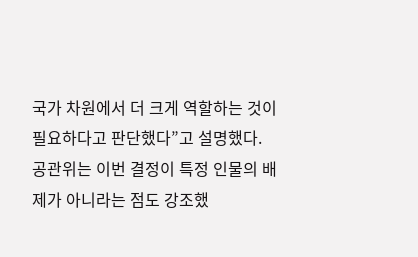국가 차원에서 더 크게 역할하는 것이 필요하다고 판단했다”고 설명했다.
공관위는 이번 결정이 특정 인물의 배제가 아니라는 점도 강조했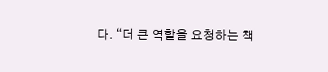다. “더 큰 역할을 요청하는 책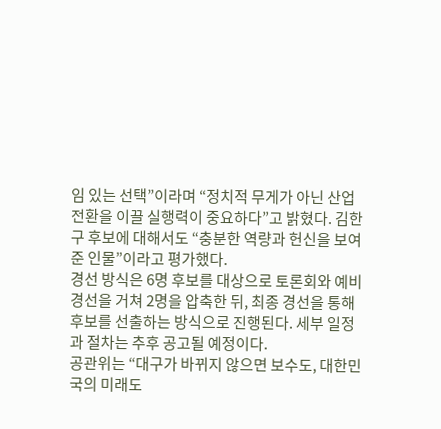임 있는 선택”이라며 “정치적 무게가 아닌 산업 전환을 이끌 실행력이 중요하다”고 밝혔다. 김한구 후보에 대해서도 “충분한 역량과 헌신을 보여준 인물”이라고 평가했다.
경선 방식은 6명 후보를 대상으로 토론회와 예비경선을 거쳐 2명을 압축한 뒤, 최종 경선을 통해 후보를 선출하는 방식으로 진행된다. 세부 일정과 절차는 추후 공고될 예정이다.
공관위는 “대구가 바뀌지 않으면 보수도, 대한민국의 미래도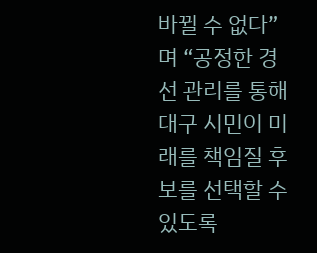바뀔 수 없다”며 “공정한 경선 관리를 통해 대구 시민이 미래를 책임질 후보를 선택할 수 있도록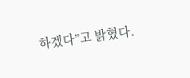하겠다”고 밝혔다.